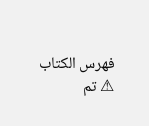فهرس الكتاب
⚠ تم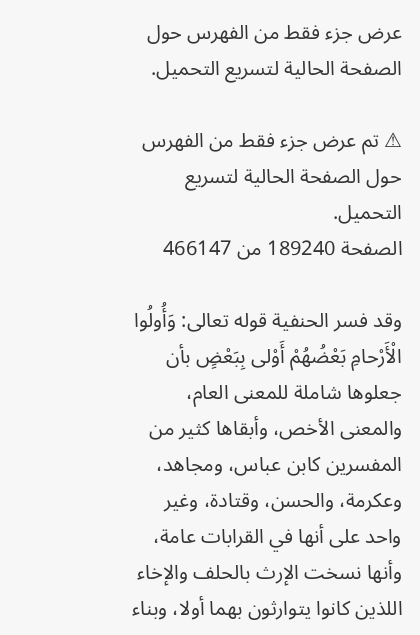عرض جزء فقط من الفهرس حول الصفحة الحالية لتسريع التحميل.

⚠ تم عرض جزء فقط من الفهرس حول الصفحة الحالية لتسريع التحميل.
الصفحة 189240 من 466147

وقد فسر الحنفية قوله تعالى: وَأُولُوا الْأَرْحامِ بَعْضُهُمْ أَوْلى بِبَعْضٍ بأن جعلوها شاملة للمعنى العام، والمعنى الأخص، وأبقاها كثير من المفسرين كابن عباس، ومجاهد، وعكرمة، والحسن، وقتادة، وغير واحد على أنها في القرابات عامة، وأنها نسخت الإرث بالحلف والإخاء اللذين كانوا يتوارثون بهما أولا، وبناء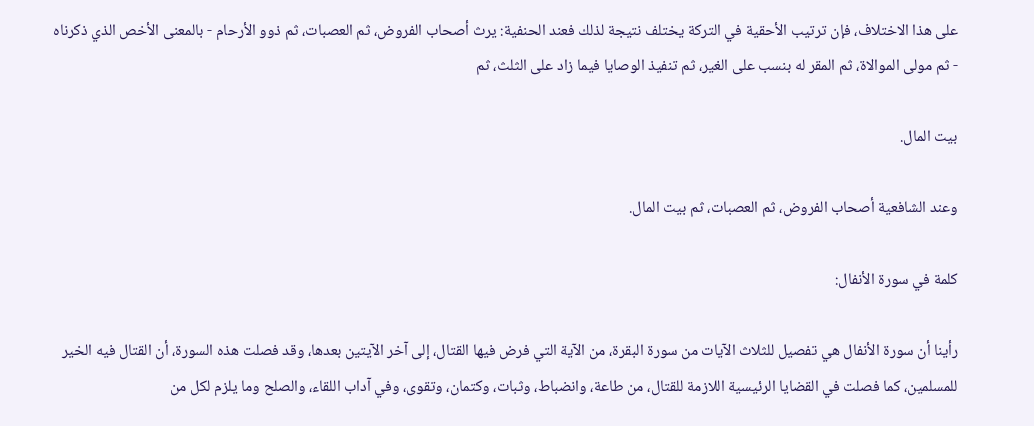على هذا الاختلاف، فإن ترتيب الأحقية في التركة يختلف نتيجة لذلك فعند الحنفية: يرث أصحاب الفروض، ثم العصبات، ثم ذوو الأرحام - بالمعنى الأخص الذي ذكرناه - ثم مولى الموالاة، ثم المقر له بنسب على الغير، ثم تنفيذ الوصايا فيما زاد على الثلث، ثم

بيت المال.

وعند الشافعية أصحاب الفروض، ثم العصبات، ثم بيت المال.

كلمة في سورة الأنفال:

رأينا أن سورة الأنفال هي تفصيل للثلاث الآيات من سورة البقرة، من الآية التي فرض فيها القتال، إلى آخر الآيتين بعدها، وقد فصلت هذه السورة، أن القتال فيه الخير للمسلمين، كما فصلت في القضايا الرئيسية اللازمة للقتال، من طاعة، وانضباط، وثبات، وكتمان، وتقوى، وفي آداب اللقاء، والصلح وما يلزم لكل من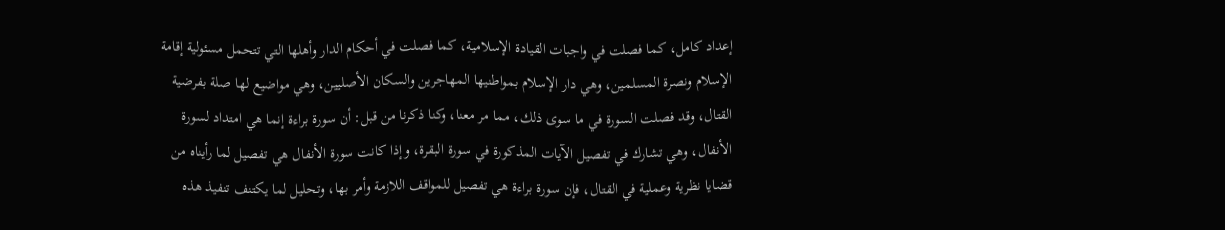إعداد كامل، كما فصلت في واجبات القيادة الإسلامية، كما فصلت في أحكام الدار وأهلها التي تتحمل مسئولية إقامة الإسلام ونصرة المسلمين، وهي دار الإسلام بمواطنيها المهاجرين والسكان الأصليين، وهي مواضيع لها صلة بفرضية القتال، وقد فصلت السورة في ما سوى ذلك، مما مر معنا، وكنا ذكرنا من قبل: أن سورة براءة إنما هي امتداد لسورة الأنفال، وهي تشارك في تفصيل الآيات المذكورة في سورة البقرة، وإذا كانت سورة الأنفال هي تفصيل لما رأيناه من قضايا نظرية وعملية في القتال، فإن سورة براءة هي تفصيل للمواقف اللازمة وأمر بها، وتحليل لما يكتنف تنفيذ هذه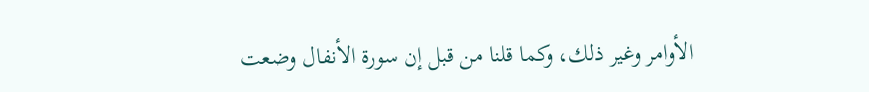الأوامر وغير ذلك، وكما قلنا من قبل إن سورة الأنفال وضعت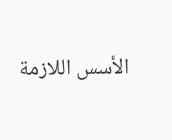الأسس اللازمة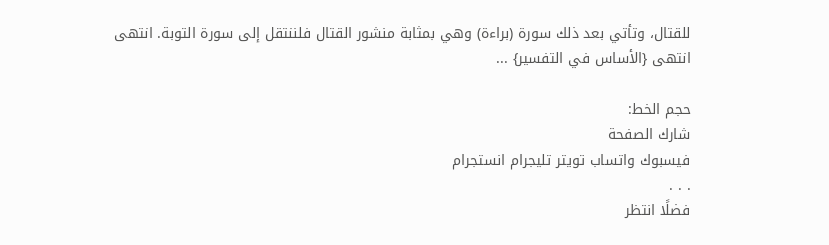للقتال، وتأتي بعد ذلك سورة (براءة) وهي بمثابة منشور القتال فلننتقل إلى سورة التوبة. انتهى انتهى {الأساس في التفسير} ...

حجم الخط:
شارك الصفحة
فيسبوك واتساب تويتر تليجرام انستجرام
. . .
فضلًا انتظر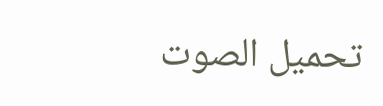تحميل الصوت